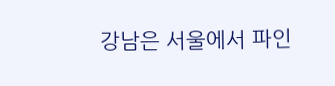강남은 서울에서 파인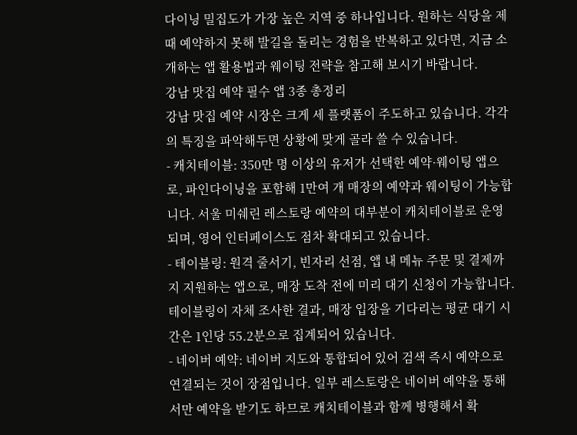다이닝 밀집도가 가장 높은 지역 중 하나입니다. 원하는 식당을 제때 예약하지 못해 발길을 돌리는 경험을 반복하고 있다면, 지금 소개하는 앱 활용법과 웨이팅 전략을 참고해 보시기 바랍니다.
강남 맛집 예약 필수 앱 3종 총정리
강남 맛집 예약 시장은 크게 세 플랫폼이 주도하고 있습니다. 각각의 특징을 파악해두면 상황에 맞게 골라 쓸 수 있습니다.
- 캐치테이블: 350만 명 이상의 유저가 선택한 예약·웨이팅 앱으로, 파인다이닝을 포함해 1만여 개 매장의 예약과 웨이팅이 가능합니다. 서울 미쉐린 레스토랑 예약의 대부분이 캐치테이블로 운영되며, 영어 인터페이스도 점차 확대되고 있습니다.
- 테이블링: 원격 줄서기, 빈자리 선점, 앱 내 메뉴 주문 및 결제까지 지원하는 앱으로, 매장 도착 전에 미리 대기 신청이 가능합니다. 테이블링이 자체 조사한 결과, 매장 입장을 기다리는 평균 대기 시간은 1인당 55.2분으로 집계되어 있습니다.
- 네이버 예약: 네이버 지도와 통합되어 있어 검색 즉시 예약으로 연결되는 것이 장점입니다. 일부 레스토랑은 네이버 예약을 통해서만 예약을 받기도 하므로 캐치테이블과 함께 병행해서 확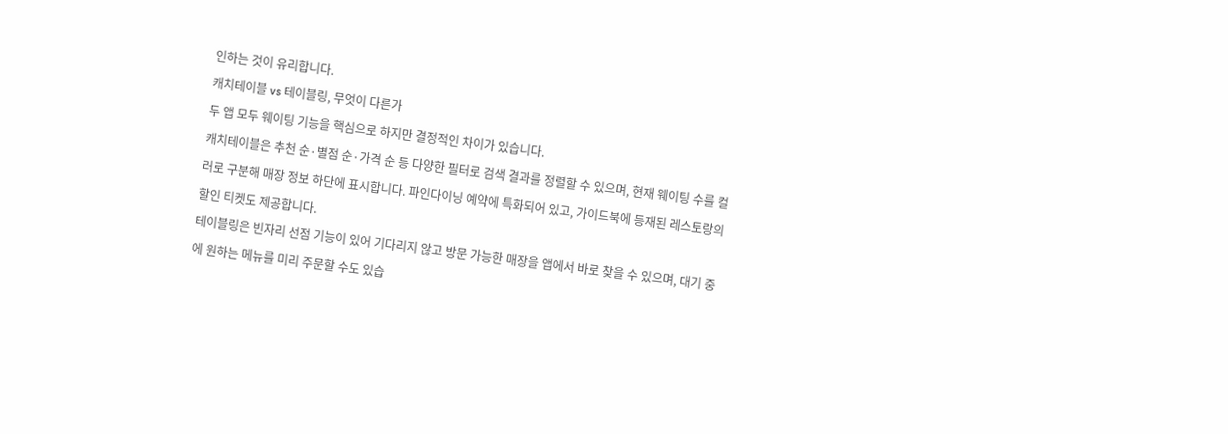인하는 것이 유리합니다.
캐치테이블 vs 테이블링, 무엇이 다른가
두 앱 모두 웨이팅 기능을 핵심으로 하지만 결정적인 차이가 있습니다.
캐치테이블은 추천 순·별점 순·가격 순 등 다양한 필터로 검색 결과를 정렬할 수 있으며, 현재 웨이팅 수를 컬러로 구분해 매장 정보 하단에 표시합니다. 파인다이닝 예약에 특화되어 있고, 가이드북에 등재된 레스토랑의 할인 티켓도 제공합니다.
테이블링은 빈자리 선점 기능이 있어 기다리지 않고 방문 가능한 매장을 앱에서 바로 찾을 수 있으며, 대기 중에 원하는 메뉴를 미리 주문할 수도 있습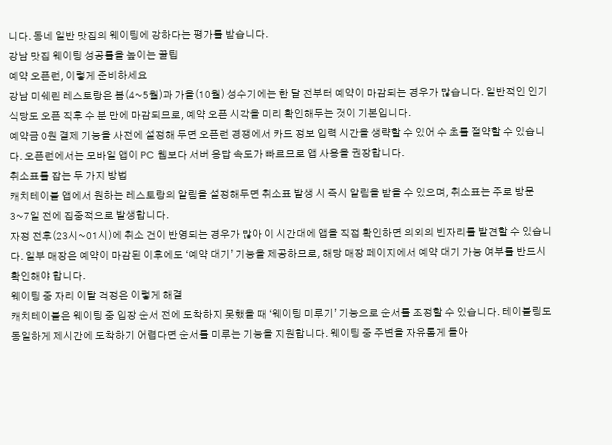니다. 동네 일반 맛집의 웨이팅에 강하다는 평가를 받습니다.
강남 맛집 웨이팅 성공률을 높이는 꿀팁
예약 오픈런, 이렇게 준비하세요
강남 미쉐린 레스토랑은 봄(4~5월)과 가을(10월) 성수기에는 한 달 전부터 예약이 마감되는 경우가 많습니다. 일반적인 인기 식당도 오픈 직후 수 분 만에 마감되므로, 예약 오픈 시각을 미리 확인해두는 것이 기본입니다.
예약금 0원 결제 기능을 사전에 설정해 두면 오픈런 경쟁에서 카드 정보 입력 시간을 생략할 수 있어 수 초를 절약할 수 있습니다. 오픈런에서는 모바일 앱이 PC 웹보다 서버 응답 속도가 빠르므로 앱 사용을 권장합니다.
취소표를 잡는 두 가지 방법
캐치테이블 앱에서 원하는 레스토랑의 알림을 설정해두면 취소표 발생 시 즉시 알림을 받을 수 있으며, 취소표는 주로 방문 3~7일 전에 집중적으로 발생합니다.
자정 전후(23시~01시)에 취소 건이 반영되는 경우가 많아 이 시간대에 앱을 직접 확인하면 의외의 빈자리를 발견할 수 있습니다. 일부 매장은 예약이 마감된 이후에도 ‘예약 대기’ 기능을 제공하므로, 해당 매장 페이지에서 예약 대기 가능 여부를 반드시 확인해야 합니다.
웨이팅 중 자리 이탈 걱정은 이렇게 해결
캐치테이블은 웨이팅 중 입장 순서 전에 도착하지 못했을 때 ‘웨이팅 미루기’ 기능으로 순서를 조정할 수 있습니다. 테이블링도 동일하게 제시간에 도착하기 어렵다면 순서를 미루는 기능을 지원합니다. 웨이팅 중 주변을 자유롭게 돌아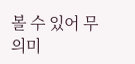볼 수 있어 무의미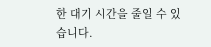한 대기 시간을 줄일 수 있습니다.